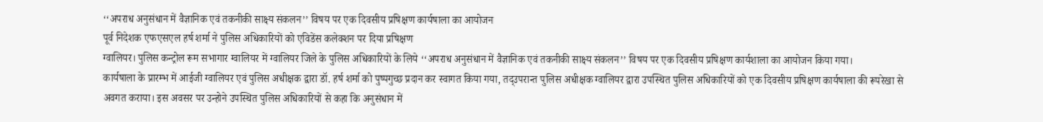‘‘अपराध अनुसंधान में वैज्ञानिक एवं तकनीकी साक्ष्य संकलन’’ विषय पर एक दिवसीय प्रषिक्षण कार्यषाला का आयोजन
पूर्व निदेशक एफएसएल हर्ष शर्मा ने पुलिस अधिकारियों को एविडेंस कलेक्शन पर दिया प्रषिक्षण
ग्वालियर। पुलिस कन्ट्रोल रूम सभागार ग्वालियर में ग्वालियर जिले के पुलिस अधिकारियों के लिये ‘‘अपराध अनुसंधान में वैज्ञानिक एवं तकनीकी साक्ष्य संकलन’’ विषय पर एक दिवसीय प्रषिक्षण कार्यशाला का आयोजन किया गया।
कार्यषाला के प्रारम्भ में आईजी ग्वालियर एवं पुलिस अधीक्षक द्वारा डॉ. हर्ष शर्मा को पुष्पगुच्छ प्रदान कर स्वागत किया गया, तद्उपरान्त पुलिस अधीक्षक ग्वालियर द्वारा उपस्थित पुलिस अधिकारियों को एक दिवसीय प्रषिक्षण कार्यषाला की रूपरेखा से अवगत कराया। इस अवसर पर उन्होने उपस्थित पुलिस अधिकारियों से कहा कि अनुसंधान में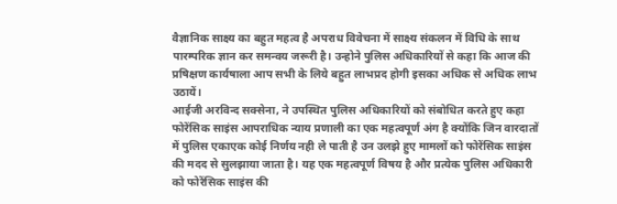वैज्ञानिक साक्ष्य का बहुत महत्व है अपराध विवेचना में साक्ष्य संकलन में विधि के साथ पारम्परिक ज्ञान कर समन्वय जरूरी है। उन्होने पुलिस अधिकारियों से कहा कि आज की प्रषिक्षण कार्यषाला आप सभी के लिये बहुत लाभप्रद होगी इसका अधिक से अधिक लाभ उठायें।
आईजी अरविन्द सक्सेना, ने उपस्थित पुलिस अधिकारियों को संबोधित करते हुए कहा फोरेंसिक साइंस आपराधिक न्याय प्रणाली का एक महत्वपूर्ण अंग है क्योंकि जिन वारदातों में पुलिस एकाएक कोई निर्णय नही ले पाती है उन उलझे हुए मामलों को फोरेंसिक साइंस की मदद से सुलझाया जाता है। यह एक महत्वपूर्ण विषय है और प्रत्येक पुलिस अधिकारी को फोरेंसिक साइंस की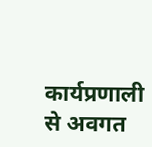कार्यप्रणाली से अवगत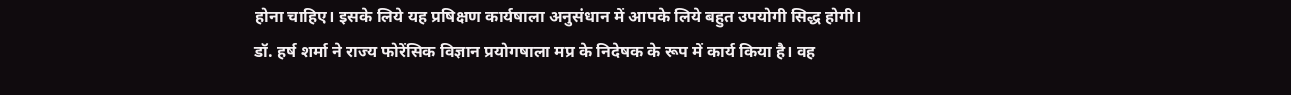होना चाहिए। इसके लिये यह प्रषिक्षण कार्यषाला अनुसंधान में आपके लिये बहुत उपयोगी सिद्ध होगी।
डॉ. हर्ष शर्मा ने राज्य फोरेंसिक विज्ञान प्रयोगषाला मप्र के निदेषक के रूप में कार्य किया है। वह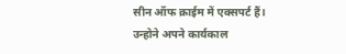सीन ऑफ क्राईम में एक्सपर्ट हैं। उन्होने अपने कार्यकाल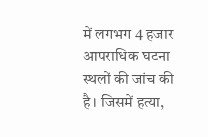में लगभग 4 हजार आपराधिक घटना स्थलों की जांच की है। जिसमें हत्या,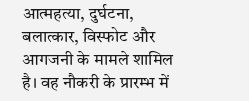आत्महत्या, दुर्घटना, बलात्कार, विस्फोट और आगजनी के मामले शामिल है। वह नौकरी के प्रारम्भ में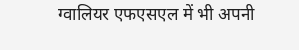ग्वालियर एफएसएल में भी अपनी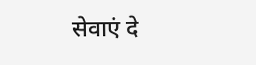सेवाएं दे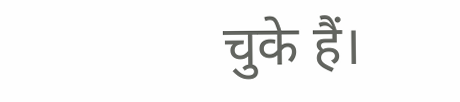चुके हैं।